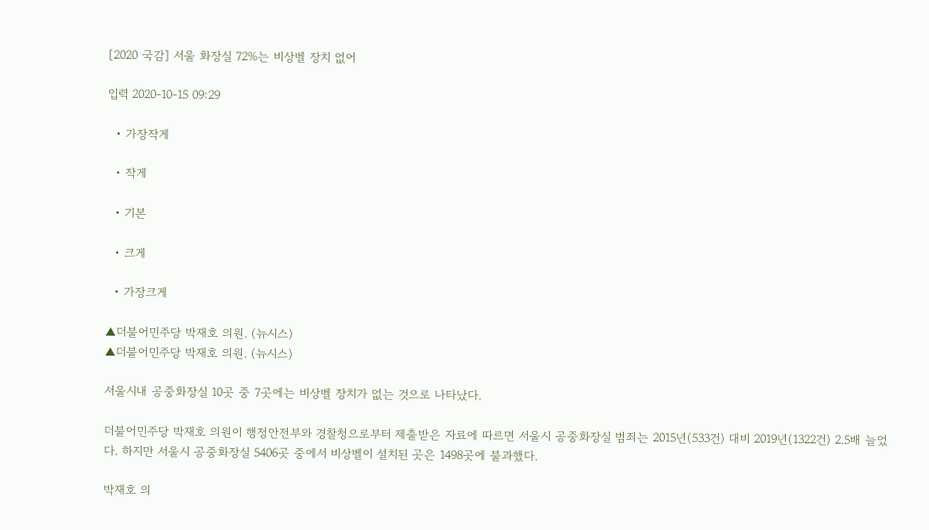[2020 국감] 서울 화장실 72%는 비상벨 장치 없어

입력 2020-10-15 09:29

  • 가장작게

  • 작게

  • 기본

  • 크게

  • 가장크게

▲더불어민주당 박재호 의원. (뉴시스)
▲더불어민주당 박재호 의원. (뉴시스)

서울시내 공중화장실 10곳 중 7곳에는 비상벨 장치가 없는 것으로 나타났다.

더불어민주당 박재호 의원이 행정안전부와 경찰청으로부터 제출받은 자료에 따르면 서울시 공중화장실 범죄는 2015년(533건) 대비 2019년(1322건) 2.5배 늘었다. 하지만 서울시 공중화장실 5406곳 중에서 비상벨이 설치된 곳은 1498곳에 불과했다.

박재호 의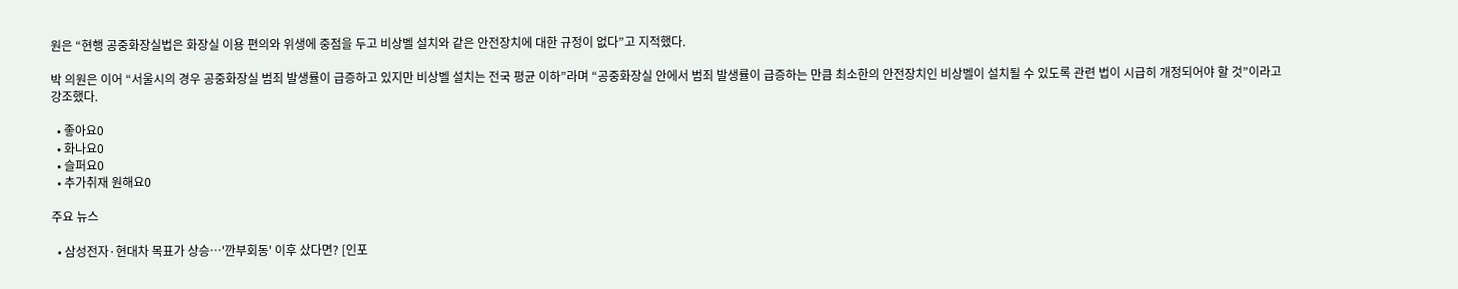원은 “현행 공중화장실법은 화장실 이용 편의와 위생에 중점을 두고 비상벨 설치와 같은 안전장치에 대한 규정이 없다”고 지적했다.

박 의원은 이어 “서울시의 경우 공중화장실 범죄 발생률이 급증하고 있지만 비상벨 설치는 전국 평균 이하”라며 “공중화장실 안에서 범죄 발생률이 급증하는 만큼 최소한의 안전장치인 비상벨이 설치될 수 있도록 관련 법이 시급히 개정되어야 할 것”이라고 강조했다.

  • 좋아요0
  • 화나요0
  • 슬퍼요0
  • 추가취재 원해요0

주요 뉴스

  • 삼성전자·현대차 목표가 상승…'깐부회동' 이후 샀다면? [인포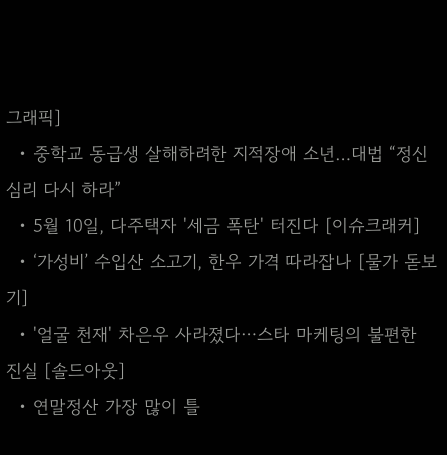그래픽]
  • 중학교 동급생 살해하려한 지적장애 소년…대법 “정신심리 다시 하라”
  • 5월 10일, 다주택자 '세금 폭탄' 터진다 [이슈크래커]
  • ‘가성비’ 수입산 소고기, 한우 가격 따라잡나 [물가 돋보기]
  • '얼굴 천재' 차은우 사라졌다⋯스타 마케팅의 불편한 진실 [솔드아웃]
  • 연말정산 가장 많이 틀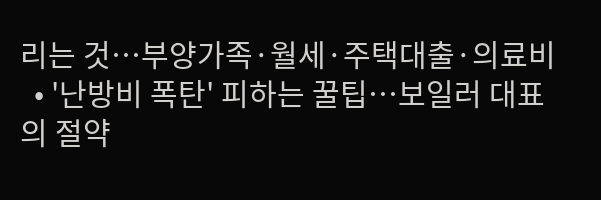리는 것⋯부양가족·월세·주택대출·의료비
  • '난방비 폭탄' 피하는 꿀팁…보일러 대표의 절약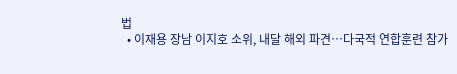법
  • 이재용 장남 이지호 소위, 내달 해외 파견…다국적 연합훈련 참가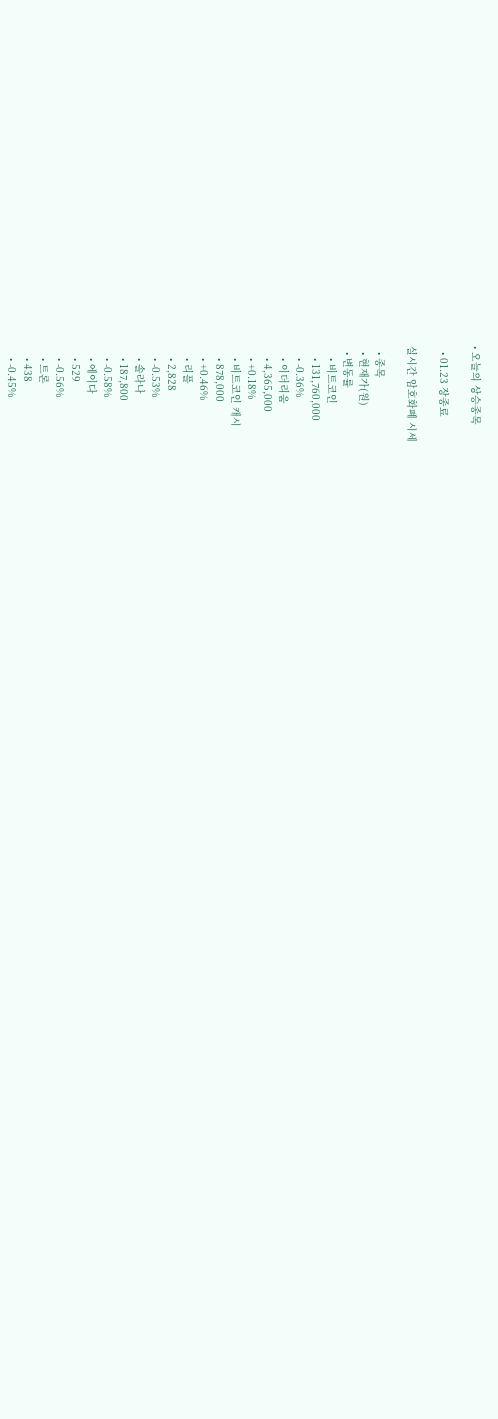• 오늘의 상승종목

  • 01.23 장종료

실시간 암호화폐 시세

  • 종목
  • 현재가(원)
  • 변동률
    • 비트코인
    • 131,760,000
    • -0.36%
    • 이더리움
    • 4,365,000
    • +0.18%
    • 비트코인 캐시
    • 878,000
    • +0.46%
    • 리플
    • 2,828
    • -0.53%
    • 솔라나
    • 187,800
    • -0.58%
    • 에이다
    • 529
    • -0.56%
    • 트론
    • 438
    • -0.45%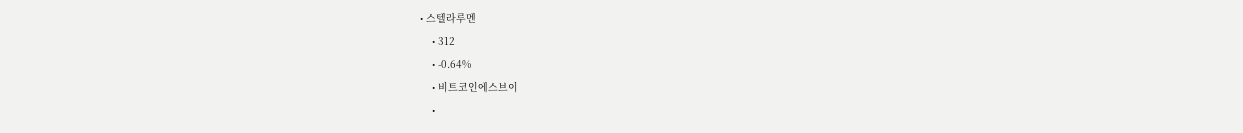• 스텔라루멘
    • 312
    • -0.64%
    • 비트코인에스브이
    •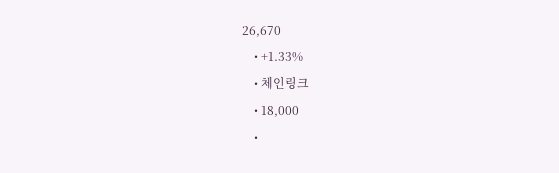26,670
    • +1.33%
    • 체인링크
    • 18,000
    •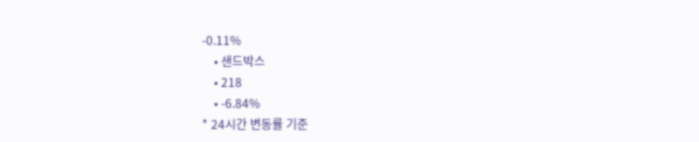-0.11%
    • 샌드박스
    • 218
    • -6.84%
* 24시간 변동률 기준